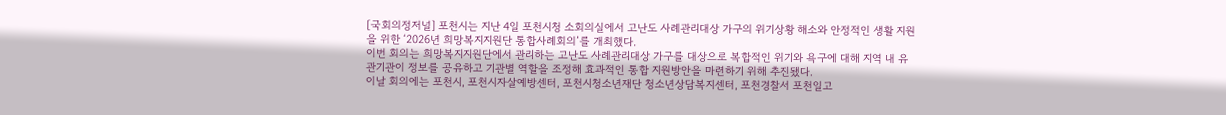[국회의정저널] 포천시는 지난 4일 포천시청 소회의실에서 고난도 사례관리대상 가구의 위기상황 해소와 안정적인 생활 지원을 위한 ‘2026년 희망복지지원단 통합사례회의’를 개최했다.
이번 회의는 희망복지지원단에서 관리하는 고난도 사례관리대상 가구를 대상으로 복합적인 위기와 욕구에 대해 지역 내 유관기관이 정보를 공유하고 기관별 역할을 조정해 효과적인 통합 지원방안을 마련하기 위해 추진됐다.
이날 회의에는 포천시, 포천시자살예방센터, 포천시청소년재단 청소년상담복지센터, 포천경찰서 포천일고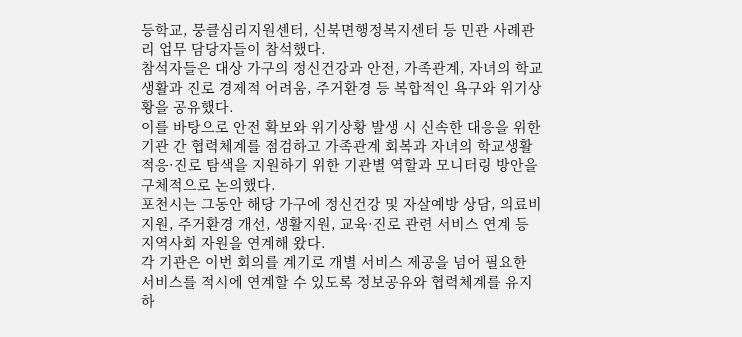등학교, 뭉클심리지원센터, 신북면행정복지센터 등 민관 사례관리 업무 담당자들이 참석했다.
참석자들은 대상 가구의 정신건강과 안전, 가족관계, 자녀의 학교생활과 진로 경제적 어려움, 주거환경 등 복합적인 욕구와 위기상황을 공유했다.
이를 바탕으로 안전 확보와 위기상황 발생 시 신속한 대응을 위한 기관 간 협력체계를 점검하고 가족관계 회복과 자녀의 학교생활 적응·진로 탐색을 지원하기 위한 기관별 역할과 모니터링 방안을 구체적으로 논의했다.
포천시는 그동안 해당 가구에 정신건강 및 자살예방 상담, 의료비 지원, 주거환경 개선, 생활지원, 교육·진로 관련 서비스 연계 등 지역사회 자원을 연계해 왔다.
각 기관은 이번 회의를 계기로 개별 서비스 제공을 넘어 필요한 서비스를 적시에 연계할 수 있도록 정보공유와 협력체계를 유지하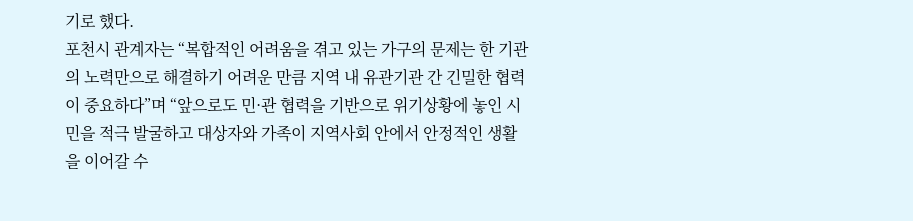기로 했다.
포천시 관계자는 “복합적인 어려움을 겪고 있는 가구의 문제는 한 기관의 노력만으로 해결하기 어려운 만큼 지역 내 유관기관 간 긴밀한 협력이 중요하다”며 “앞으로도 민·관 협력을 기반으로 위기상황에 놓인 시민을 적극 발굴하고 대상자와 가족이 지역사회 안에서 안정적인 생활을 이어갈 수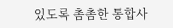있도록 촘촘한 통합사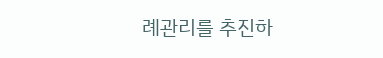례관리를 추진하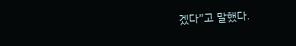겠다”고 말했다.